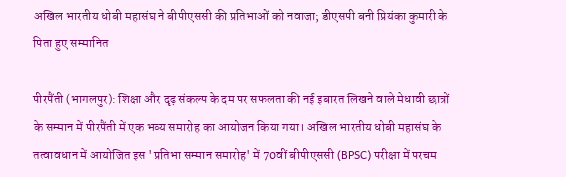अखिल भारतीय धोबी महासंघ ने बीपीएससी की प्रतिभाओं को नवाजा; डीएसपी बनी प्रियंका कुमारी के पिता हुए सम्मानित

पीरपैंती (भागलपुर): शिक्षा और दृढ़ संकल्प के दम पर सफलता की नई इबारत लिखने वाले मेधावी छात्रों के सम्मान में पीरपैंती में एक भव्य समारोह का आयोजन किया गया। अखिल भारतीय धोबी महासंघ के तत्वावधान में आयोजित इस 'प्रतिभा सम्मान समारोह' में 70वीं बीपीएससी (BPSC) परीक्षा में परचम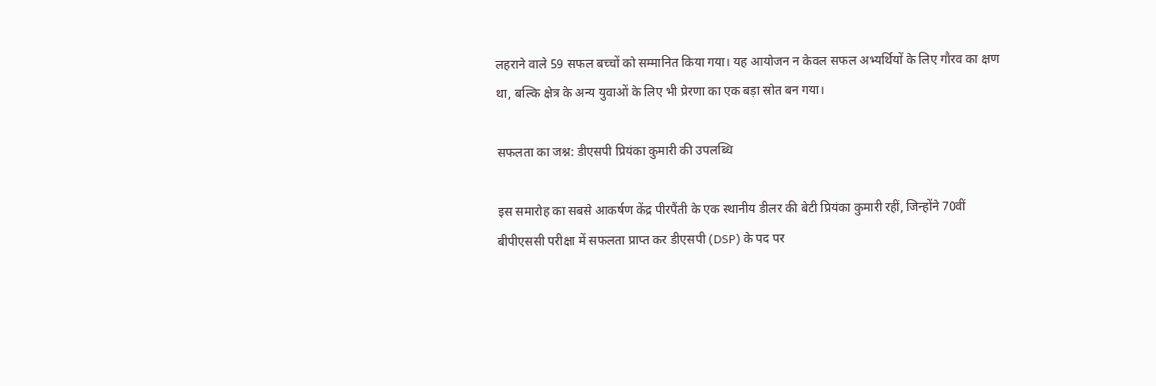लहराने वाले 59 सफल बच्चों को सम्मानित किया गया। यह आयोजन न केवल सफल अभ्यर्थियों के लिए गौरव का क्षण था, बल्कि क्षेत्र के अन्य युवाओं के लिए भी प्रेरणा का एक बड़ा स्रोत बन गया।

सफलता का जश्न: डीएसपी प्रियंका कुमारी की उपलब्धि

इस समारोह का सबसे आकर्षण केंद्र पीरपैंती के एक स्थानीय डीलर की बेटी प्रियंका कुमारी रहीं, जिन्होंने 70वीं बीपीएससी परीक्षा में सफलता प्राप्त कर डीएसपी (DSP) के पद पर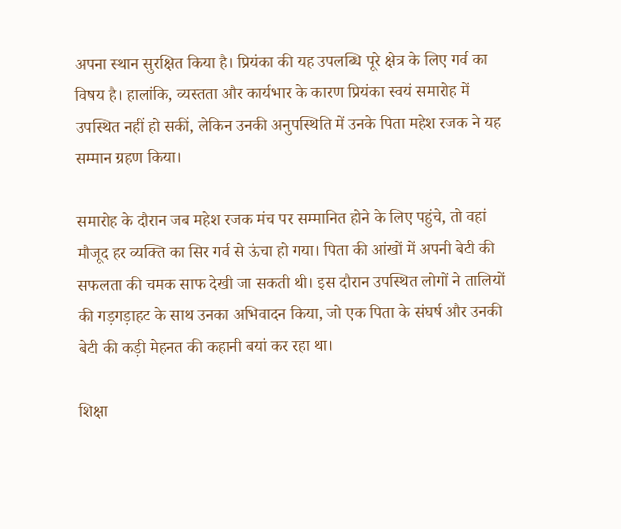अपना स्थान सुरक्षित किया है। प्रियंका की यह उपलब्धि पूरे क्षेत्र के लिए गर्व का विषय है। हालांकि, व्यस्तता और कार्यभार के कारण प्रियंका स्वयं समारोह में उपस्थित नहीं हो सकीं, लेकिन उनकी अनुपस्थिति में उनके पिता महेश रजक ने यह सम्मान ग्रहण किया।

समारोह के दौरान जब महेश रजक मंच पर सम्मानित होने के लिए पहुंचे, तो वहां मौजूद हर व्यक्ति का सिर गर्व से ऊंचा हो गया। पिता की आंखों में अपनी बेटी की सफलता की चमक साफ देखी जा सकती थी। इस दौरान उपस्थित लोगों ने तालियों की गड़गड़ाहट के साथ उनका अभिवादन किया, जो एक पिता के संघर्ष और उनकी बेटी की कड़ी मेहनत की कहानी बयां कर रहा था।

शिक्षा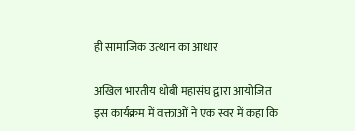ही सामाजिक उत्थान का आधार

अखिल भारतीय धोबी महासंघ द्वारा आयोजित इस कार्यक्रम में वक्ताओं ने एक स्वर में कहा कि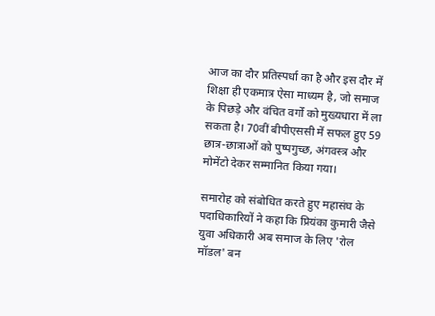आज का दौर प्रतिस्पर्धा का है और इस दौर में शिक्षा ही एकमात्र ऐसा माध्यम है, जो समाज के पिछड़े और वंचित वर्गों को मुख्यधारा में ला सकता है। 70वीं बीपीएससी में सफल हुए 59 छात्र-छात्राओं को पुष्पगुच्छ, अंगवस्त्र और मोमेंटो देकर सम्मानित किया गया।

समारोह को संबोधित करते हुए महासंघ के पदाधिकारियों ने कहा कि प्रियंका कुमारी जैसे युवा अधिकारी अब समाज के लिए 'रोल मॉडल' बन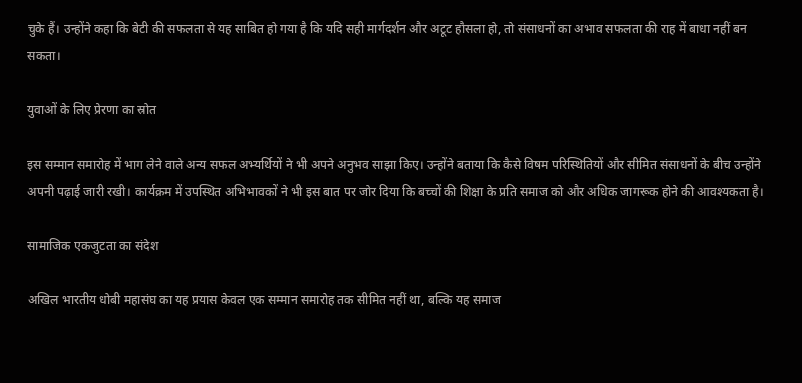चुके हैं। उन्होंने कहा कि बेटी की सफलता से यह साबित हो गया है कि यदि सही मार्गदर्शन और अटूट हौसला हो, तो संसाधनों का अभाव सफलता की राह में बाधा नहीं बन सकता।

युवाओं के लिए प्रेरणा का स्रोत

इस सम्मान समारोह में भाग लेने वाले अन्य सफल अभ्यर्थियों ने भी अपने अनुभव साझा किए। उन्होंने बताया कि कैसे विषम परिस्थितियों और सीमित संसाधनों के बीच उन्होंने अपनी पढ़ाई जारी रखी। कार्यक्रम में उपस्थित अभिभावकों ने भी इस बात पर जोर दिया कि बच्चों की शिक्षा के प्रति समाज को और अधिक जागरूक होने की आवश्यकता है।

सामाजिक एकजुटता का संदेश

अखिल भारतीय धोबी महासंघ का यह प्रयास केवल एक सम्मान समारोह तक सीमित नहीं था, बल्कि यह समाज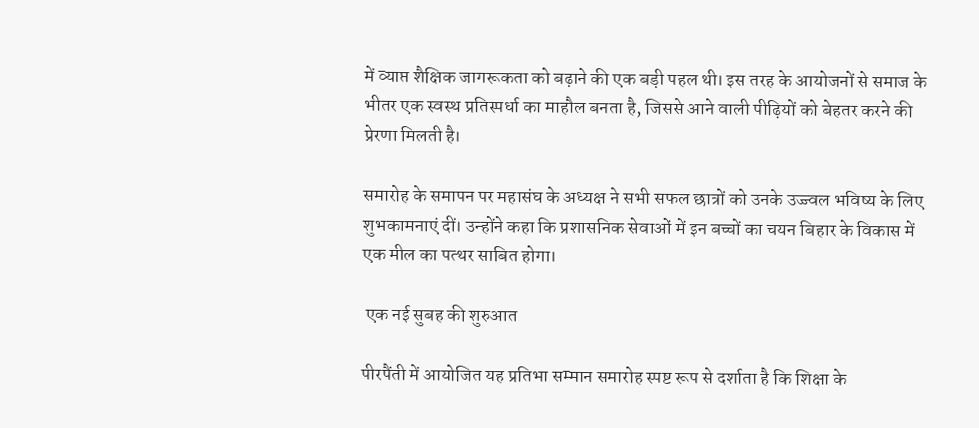में व्याप्त शैक्षिक जागरूकता को बढ़ाने की एक बड़ी पहल थी। इस तरह के आयोजनों से समाज के भीतर एक स्वस्थ प्रतिस्पर्धा का माहौल बनता है, जिससे आने वाली पीढ़ियों को बेहतर करने की प्रेरणा मिलती है।

समारोह के समापन पर महासंघ के अध्यक्ष ने सभी सफल छात्रों को उनके उज्ज्वल भविष्य के लिए शुभकामनाएं दीं। उन्होंने कहा कि प्रशासनिक सेवाओं में इन बच्चों का चयन बिहार के विकास में एक मील का पत्थर साबित होगा।

 एक नई सुबह की शुरुआत

पीरपैंती में आयोजित यह प्रतिभा सम्मान समारोह स्पष्ट रूप से दर्शाता है कि शिक्षा के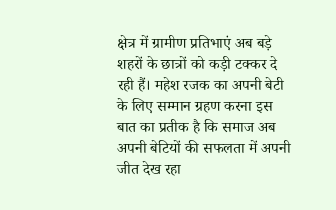क्षेत्र में ग्रामीण प्रतिभाएं अब बड़े शहरों के छात्रों को कड़ी टक्कर दे रही हैं। महेश रजक का अपनी बेटी के लिए सम्मान ग्रहण करना इस बात का प्रतीक है कि समाज अब अपनी बेटियों की सफलता में अपनी जीत देख रहा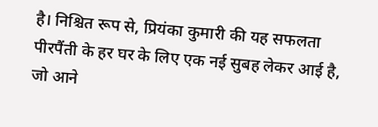है। निश्चित रूप से, प्रियंका कुमारी की यह सफलता पीरपैंती के हर घर के लिए एक नई सुबह लेकर आई है, जो आने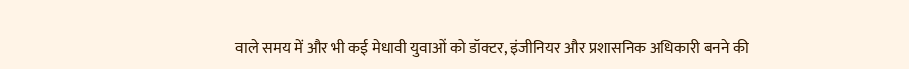वाले समय में और भी कई मेधावी युवाओं को डॉक्टर, इंजीनियर और प्रशासनिक अधिकारी बनने की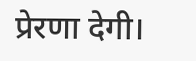प्रेरणा देगी।